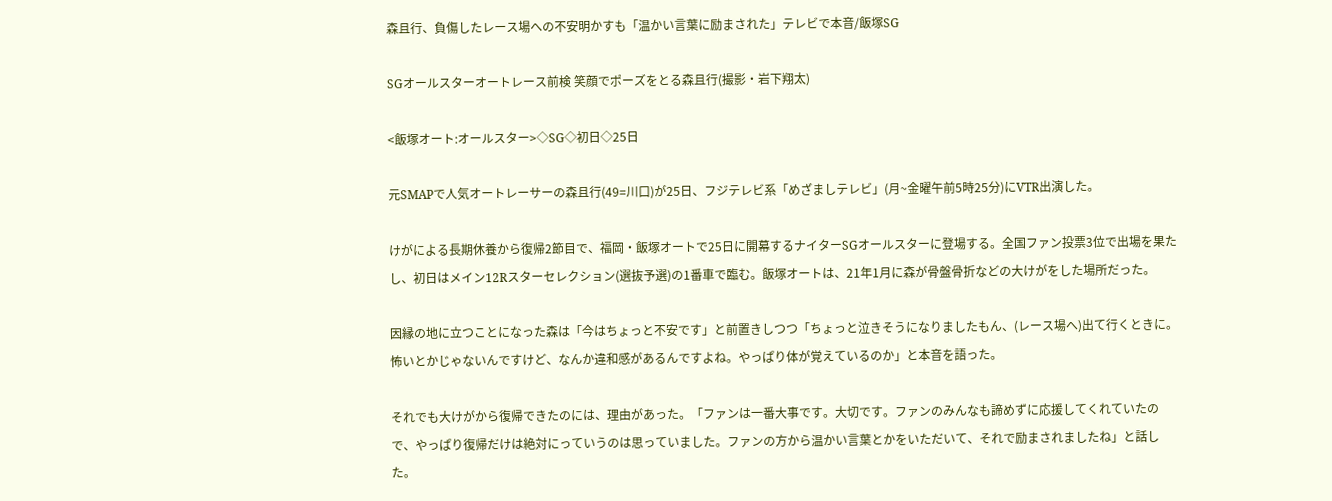森且行、負傷したレース場への不安明かすも「温かい言葉に励まされた」テレビで本音/飯塚SG

SGオールスターオートレース前検 笑顔でポーズをとる森且行(撮影・岩下翔太)

<飯塚オート:オールスター>◇SG◇初日◇25日

元SMAPで人気オートレーサーの森且行(49=川口)が25日、フジテレビ系「めざましテレビ」(月~金曜午前5時25分)にVTR出演した。

けがによる長期休養から復帰2節目で、福岡・飯塚オートで25日に開幕するナイターSGオールスターに登場する。全国ファン投票3位で出場を果たし、初日はメイン12Rスターセレクション(選抜予選)の1番車で臨む。飯塚オートは、21年1月に森が骨盤骨折などの大けがをした場所だった。

因縁の地に立つことになった森は「今はちょっと不安です」と前置きしつつ「ちょっと泣きそうになりましたもん、(レース場へ)出て行くときに。怖いとかじゃないんですけど、なんか違和感があるんですよね。やっぱり体が覚えているのか」と本音を語った。

それでも大けがから復帰できたのには、理由があった。「ファンは一番大事です。大切です。ファンのみんなも諦めずに応援してくれていたので、やっぱり復帰だけは絶対にっていうのは思っていました。ファンの方から温かい言葉とかをいただいて、それで励まされましたね」と話した。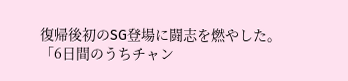復帰後初のSG登場に闘志を燃やした。「6日間のうちチャン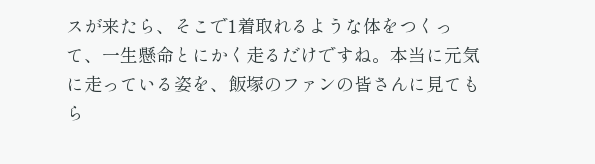スが来たら、そこで1着取れるような体をつくって、一生懸命とにかく走るだけですね。本当に元気に走っている姿を、飯塚のファンの皆さんに見てもら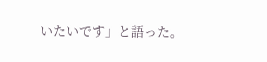いたいです」と語った。